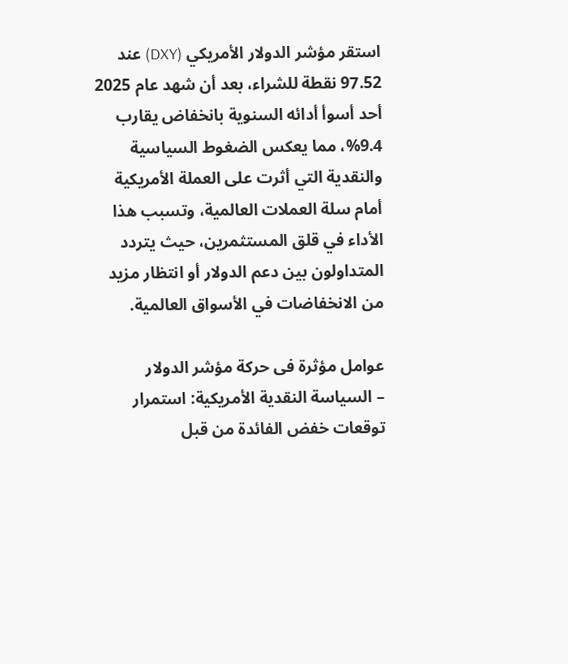استقر مؤشر الدولار الأمريكي (DXY) عند 97.52 نقطة للشراء، بعد أن شهد عام 2025 أحد أسوأ أدائه السنوية بانخفاض يقارب 9.4%، مما يعكس الضغوط السياسية والنقدية التي أثرت على العملة الأمريكية أمام سلة العملات العالمية، وتسبب هذا الأداء في قلق المستثمرين، حيث يتردد المتداولون بين دعم الدولار أو انتظار مزيد من الانخفاضات في الأسواق العالمية.

عوامل مؤثرة فى حركة مؤشر الدولار
– السياسة النقدية الأمريكية: استمرار توقعات خفض الفائدة من قبل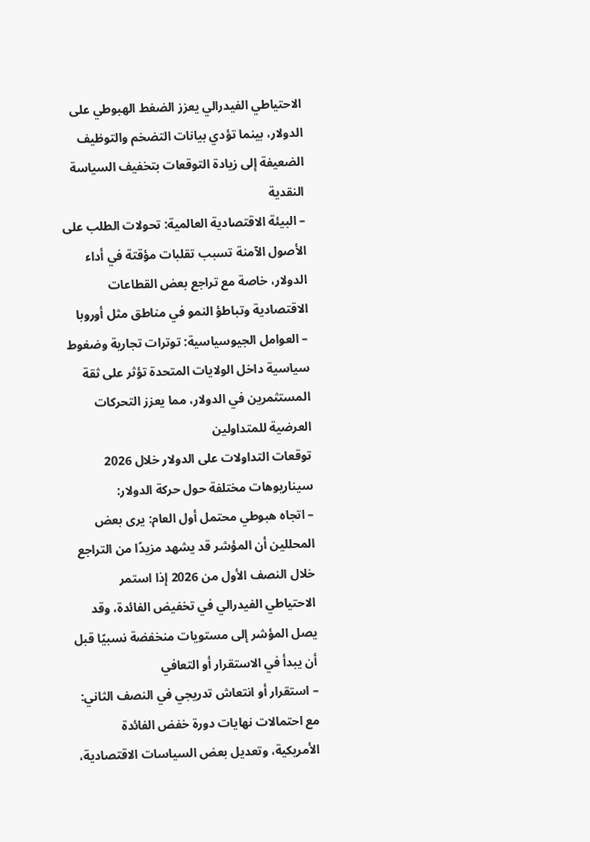الاحتياطي الفيدرالي يعزز الضغط الهبوطي على الدولار، بينما تؤدي بيانات التضخم والتوظيف الضعيفة إلى زيادة التوقعات بتخفيف السياسة النقدية
– البيئة الاقتصادية العالمية: تحولات الطلب على الأصول الآمنة تسبب تقلبات مؤقتة في أداء الدولار، خاصة مع تراجع بعض القطاعات الاقتصادية وتباطؤ النمو في مناطق مثل أوروبا
– العوامل الجيوسياسية: توترات تجارية وضغوط سياسية داخل الولايات المتحدة تؤثر على ثقة المستثمرين في الدولار، مما يعزز التحركات العرضية للمتداولين
توقعات التداولات على الدولار خلال 2026
سيناريوهات مختلفة حول حركة الدولار:
– اتجاه هبوطي محتمل أول العام: يرى بعض المحللين أن المؤشر قد يشهد مزيدًا من التراجع خلال النصف الأول من 2026 إذا استمر الاحتياطي الفيدرالي في تخفيض الفائدة، وقد يصل المؤشر إلى مستويات منخفضة نسبيًا قبل أن يبدأ في الاستقرار أو التعافي
– استقرار أو انتعاش تدريجي في النصف الثاني: مع احتمالات نهايات دورة خفض الفائدة الأمريكية، وتعديل بعض السياسات الاقتصادية،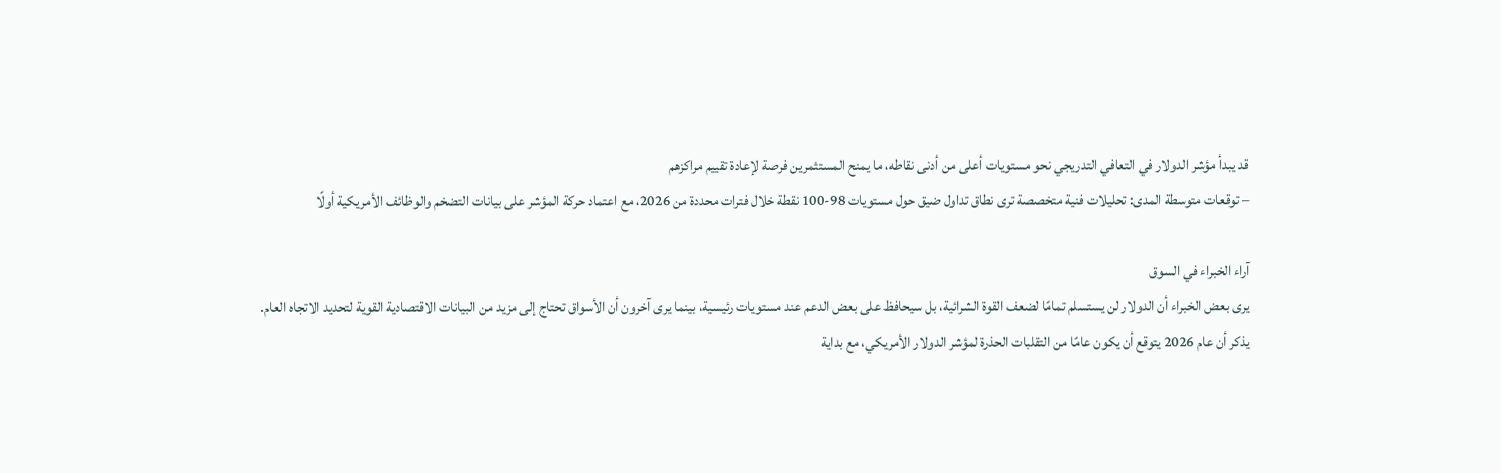قد يبدأ مؤشر الدولار في التعافي التدريجي نحو مستويات أعلى من أدنى نقاطه، ما يمنح المستثمرين فرصة لإعادة تقييم مراكزهم
– توقعات متوسطة المدى: تحليلات فنية متخصصة ترى نطاق تداول ضيق حول مستويات 98-100 نقطة خلال فترات محددة من 2026، مع اعتماد حركة المؤشر على بيانات التضخم والوظائف الأمريكية أولًا

آراء الخبراء في السوق
يرى بعض الخبراء أن الدولار لن يستسلم تمامًا لضعف القوة الشرائية، بل سيحافظ على بعض الدعم عند مستويات رئيسية، بينما يرى آخرون أن الأسواق تحتاج إلى مزيد من البيانات الاقتصادية القوية لتحديد الاتجاه العام.
يذكر أن عام 2026 يتوقع أن يكون عامًا من التقلبات الحذرة لمؤشر الدولار الأمريكي، مع بداية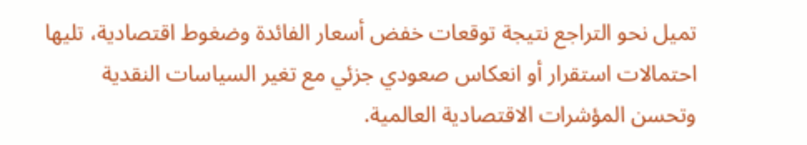تميل نحو التراجع نتيجة توقعات خفض أسعار الفائدة وضغوط اقتصادية، تليها احتمالات استقرار أو انعكاس صعودي جزئي مع تغير السياسات النقدية وتحسن المؤشرات الاقتصادية العالمية.